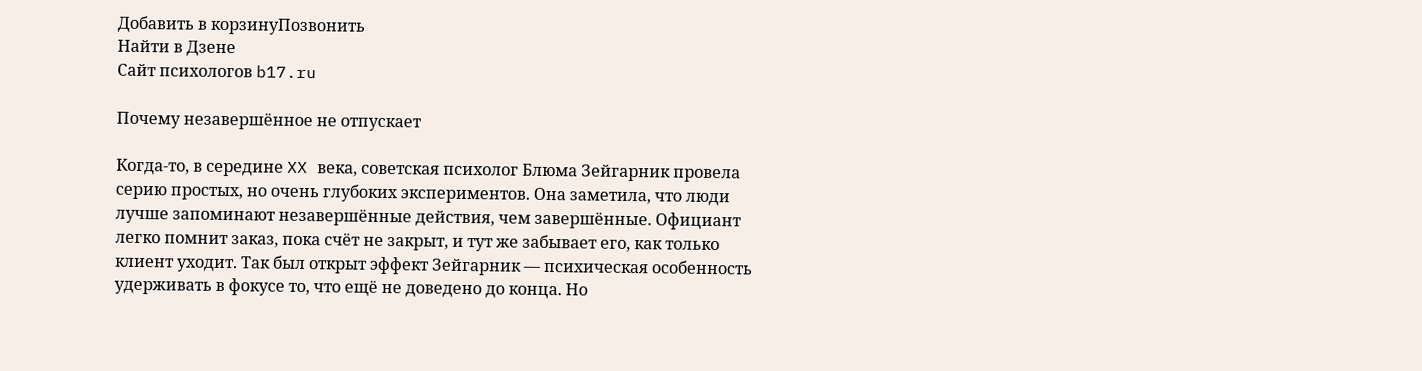Добавить в корзинуПозвонить
Найти в Дзене
Сайт психологов b17.ru

Почему незавершённое не отпускает

Когда-то, в середине XX века, советская психолог Блюма Зейгарник провела серию простых, но очень глубоких экспериментов. Она заметила, что люди лучше запоминают незавершённые действия, чем завершённые. Официант легко помнит заказ, пока счёт не закрыт, и тут же забывает его, как только клиент уходит. Так был открыт эффект Зейгарник — психическая особенность удерживать в фокусе то, что ещё не доведено до конца. Но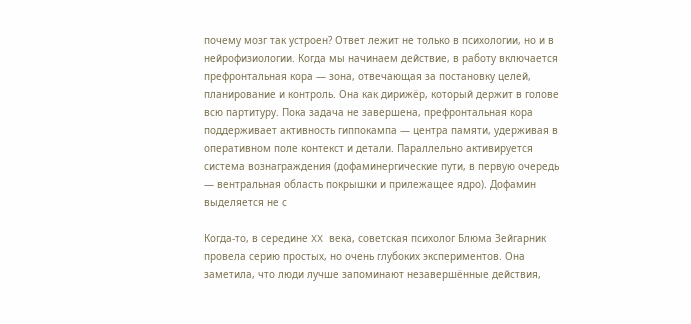почему мозг так устроен? Ответ лежит не только в психологии, но и в нейрофизиологии. Когда мы начинаем действие, в работу включается префронтальная кора — зона, отвечающая за постановку целей, планирование и контроль. Она как дирижёр, который держит в голове всю партитуру. Пока задача не завершена, префронтальная кора поддерживает активность гиппокампа — центра памяти, удерживая в оперативном поле контекст и детали. Параллельно активируется система вознаграждения (дофаминергические пути, в первую очередь — вентральная область покрышки и прилежащее ядро). Дофамин выделяется не с

Когда-то, в середине XX века, советская психолог Блюма Зейгарник провела серию простых, но очень глубоких экспериментов. Она заметила, что люди лучше запоминают незавершённые действия,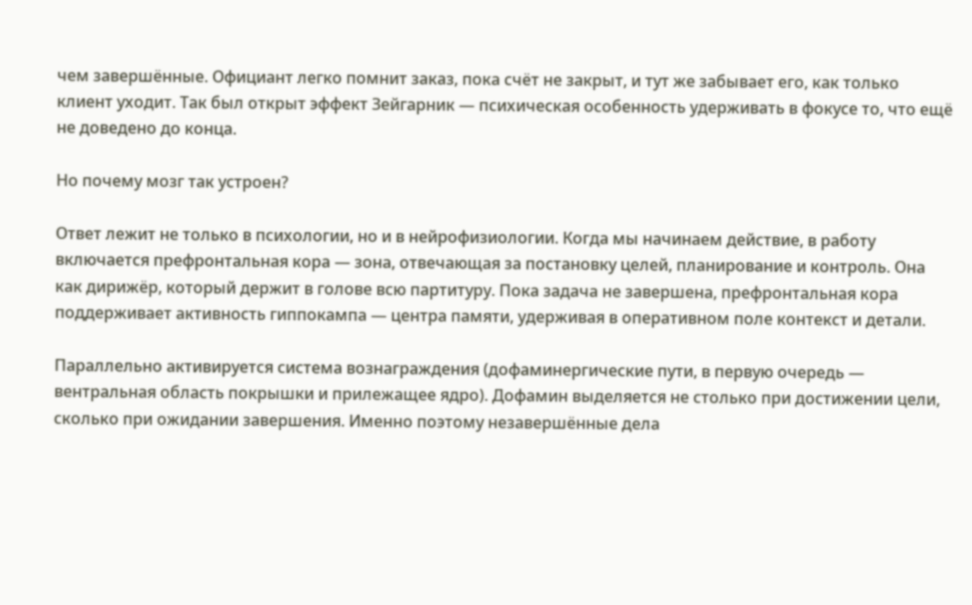чем завершённые. Официант легко помнит заказ, пока счёт не закрыт, и тут же забывает его, как только клиент уходит. Так был открыт эффект Зейгарник — психическая особенность удерживать в фокусе то, что ещё не доведено до конца.

Но почему мозг так устроен?

Ответ лежит не только в психологии, но и в нейрофизиологии. Когда мы начинаем действие, в работу включается префронтальная кора — зона, отвечающая за постановку целей, планирование и контроль. Она как дирижёр, который держит в голове всю партитуру. Пока задача не завершена, префронтальная кора поддерживает активность гиппокампа — центра памяти, удерживая в оперативном поле контекст и детали.

Параллельно активируется система вознаграждения (дофаминергические пути, в первую очередь — вентральная область покрышки и прилежащее ядро). Дофамин выделяется не столько при достижении цели, сколько при ожидании завершения. Именно поэтому незавершённые дела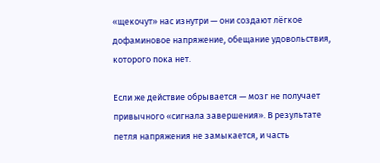«щекочут» нас изнутри — они создают лёгкое дофаминовое напряжение, обещание удовольствия, которого пока нет.

Если же действие обрывается — мозг не получает привычного «сигнала завершения». В результате петля напряжения не замыкается, и часть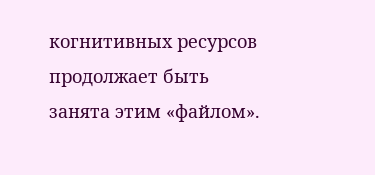когнитивных ресурсов продолжает быть занята этим «файлом».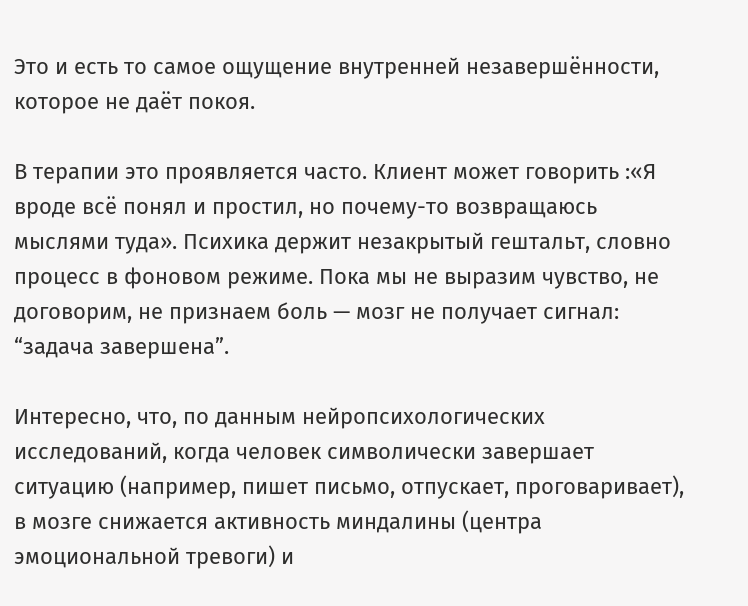Это и есть то самое ощущение внутренней незавершённости, которое не даёт покоя.

В терапии это проявляется часто. Клиент может говорить :«Я вроде всё понял и простил, но почему-то возвращаюсь мыслями туда». Психика держит незакрытый гештальт, словно процесс в фоновом режиме. Пока мы не выразим чувство, не договорим, не признаем боль — мозг не получает сигнал: “задача завершена”.

Интересно, что, по данным нейропсихологических исследований, когда человек символически завершает ситуацию (например, пишет письмо, отпускает, проговаривает), в мозге снижается активность миндалины (центра эмоциональной тревоги) и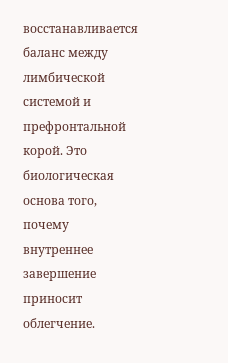восстанавливается баланс между лимбической системой и префронтальной корой. Это биологическая основа того, почему внутреннее завершение приносит облегчение.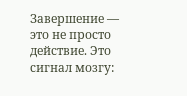Завершение — это не просто действие. Это сигнал мозгу: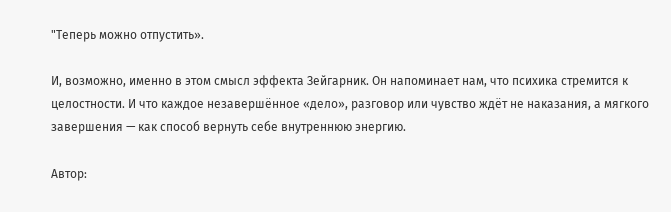"Теперь можно отпустить».

И, возможно, именно в этом смысл эффекта Зейгарник. Он напоминает нам, что психика стремится к целостности. И что каждое незавершённое «дело», разговор или чувство ждёт не наказания, а мягкого завершения — как способ вернуть себе внутреннюю энергию.

Автор: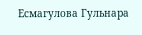Есмагулова Гульнара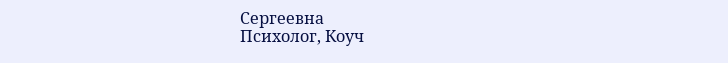Сергеевна
Психолог, Коуч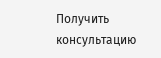Получить консультацию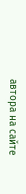автора на сайте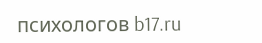психологов b17.ru